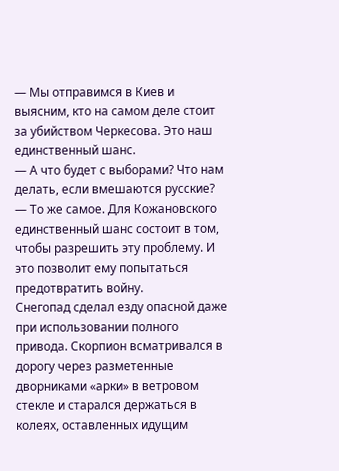— Мы отправимся в Киев и выясним, кто на самом деле стоит за убийством Черкесова. Это наш единственный шанс.
— А что будет с выборами? Что нам делать, если вмешаются русские?
— То же самое. Для Кожановского единственный шанс состоит в том, чтобы разрешить эту проблему. И это позволит ему попытаться предотвратить войну.
Снегопад сделал езду опасной даже при использовании полного привода. Скорпион всматривался в дорогу через разметенные дворниками «арки» в ветровом стекле и старался держаться в колеях, оставленных идущим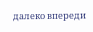далеко впереди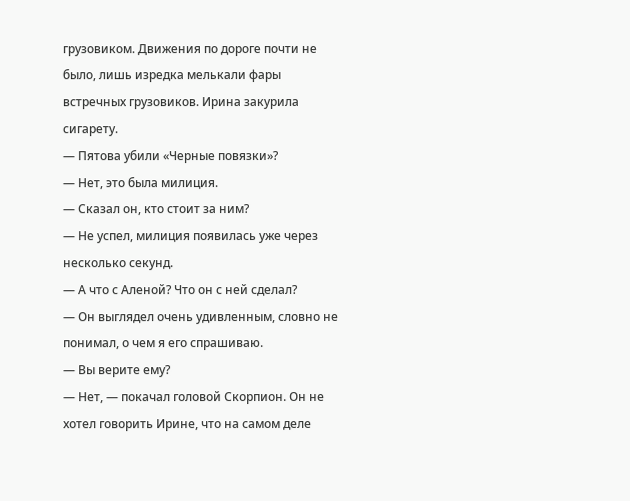грузовиком. Движения по дороге почти не было, лишь изредка мелькали фары встречных грузовиков. Ирина закурила сигарету.
— Пятова убили «Черные повязки»?
— Нет, это была милиция.
— Сказал он, кто стоит за ним?
— Не успел, милиция появилась уже через несколько секунд.
— А что с Аленой? Что он с ней сделал?
— Он выглядел очень удивленным, словно не понимал, о чем я его спрашиваю.
— Вы верите ему?
— Нет, — покачал головой Скорпион. Он не хотел говорить Ирине, что на самом деле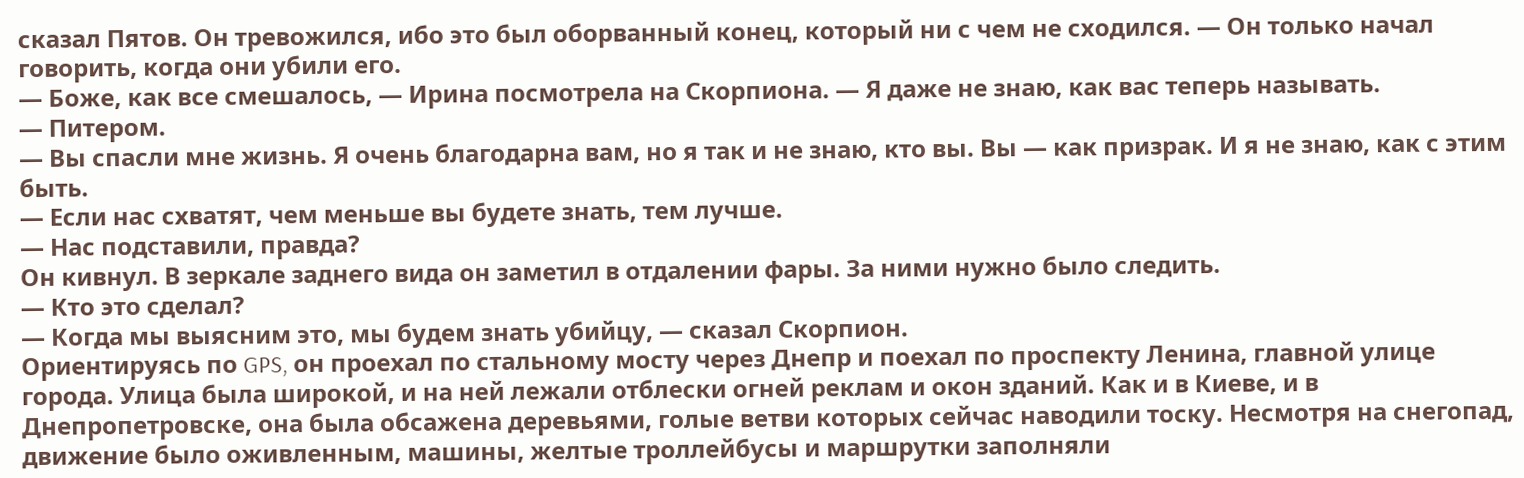сказал Пятов. Он тревожился, ибо это был оборванный конец, который ни с чем не сходился. — Он только начал говорить, когда они убили его.
— Боже, как все смешалось, — Ирина посмотрела на Скорпиона. — Я даже не знаю, как вас теперь называть.
— Питером.
— Вы спасли мне жизнь. Я очень благодарна вам, но я так и не знаю, кто вы. Вы — как призрак. И я не знаю, как с этим быть.
— Если нас схватят, чем меньше вы будете знать, тем лучше.
— Нас подставили, правда?
Он кивнул. В зеркале заднего вида он заметил в отдалении фары. За ними нужно было следить.
— Кто это сделал?
— Когда мы выясним это, мы будем знать убийцу, — сказал Скорпион.
Ориентируясь по GPS, он проехал по стальному мосту через Днепр и поехал по проспекту Ленина, главной улице города. Улица была широкой, и на ней лежали отблески огней реклам и окон зданий. Как и в Киеве, и в Днепропетровске, она была обсажена деревьями, голые ветви которых сейчас наводили тоску. Несмотря на снегопад, движение было оживленным, машины, желтые троллейбусы и маршрутки заполняли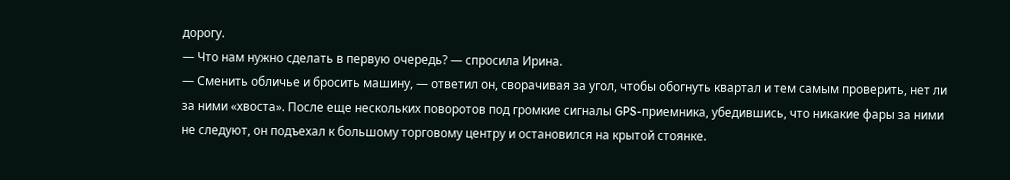дорогу.
— Что нам нужно сделать в первую очередь? — спросила Ирина.
— Сменить обличье и бросить машину, — ответил он, сворачивая за угол, чтобы обогнуть квартал и тем самым проверить, нет ли за ними «хвоста». После еще нескольких поворотов под громкие сигналы GPS-приемника, убедившись, что никакие фары за ними не следуют, он подъехал к большому торговому центру и остановился на крытой стоянке.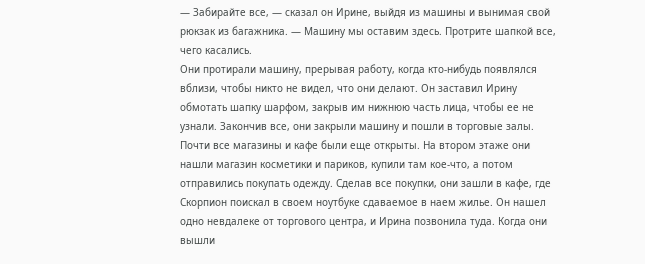— Забирайте все, — сказал он Ирине, выйдя из машины и вынимая свой рюкзак из багажника. — Машину мы оставим здесь. Протрите шапкой все, чего касались.
Они протирали машину, прерывая работу, когда кто-нибудь появлялся вблизи, чтобы никто не видел, что они делают. Он заставил Ирину обмотать шапку шарфом, закрыв им нижнюю часть лица, чтобы ее не узнали. Закончив все, они закрыли машину и пошли в торговые залы.
Почти все магазины и кафе были еще открыты. На втором этаже они нашли магазин косметики и париков, купили там кое-что, а потом отправились покупать одежду. Сделав все покупки, они зашли в кафе, где Скорпион поискал в своем ноутбуке сдаваемое в наем жилье. Он нашел одно невдалеке от торгового центра, и Ирина позвонила туда. Когда они вышли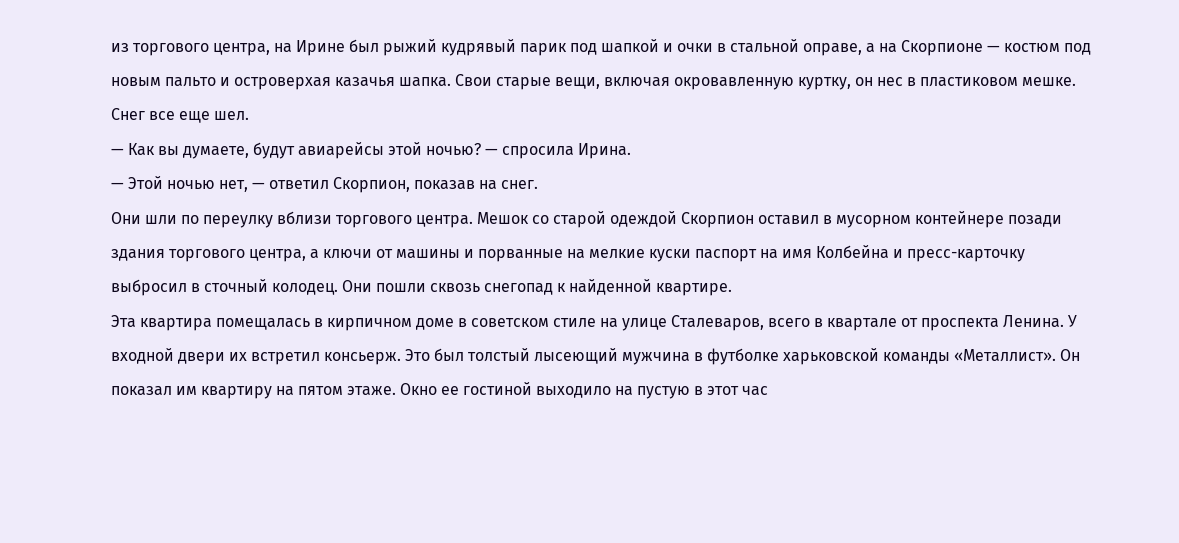из торгового центра, на Ирине был рыжий кудрявый парик под шапкой и очки в стальной оправе, а на Скорпионе — костюм под новым пальто и островерхая казачья шапка. Свои старые вещи, включая окровавленную куртку, он нес в пластиковом мешке.
Снег все еще шел.
— Как вы думаете, будут авиарейсы этой ночью? — спросила Ирина.
— Этой ночью нет, — ответил Скорпион, показав на снег.
Они шли по переулку вблизи торгового центра. Мешок со старой одеждой Скорпион оставил в мусорном контейнере позади здания торгового центра, а ключи от машины и порванные на мелкие куски паспорт на имя Колбейна и пресс-карточку выбросил в сточный колодец. Они пошли сквозь снегопад к найденной квартире.
Эта квартира помещалась в кирпичном доме в советском стиле на улице Сталеваров, всего в квартале от проспекта Ленина. У входной двери их встретил консьерж. Это был толстый лысеющий мужчина в футболке харьковской команды «Металлист». Он показал им квартиру на пятом этаже. Окно ее гостиной выходило на пустую в этот час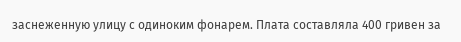заснеженную улицу с одиноким фонарем. Плата составляла 400 гривен за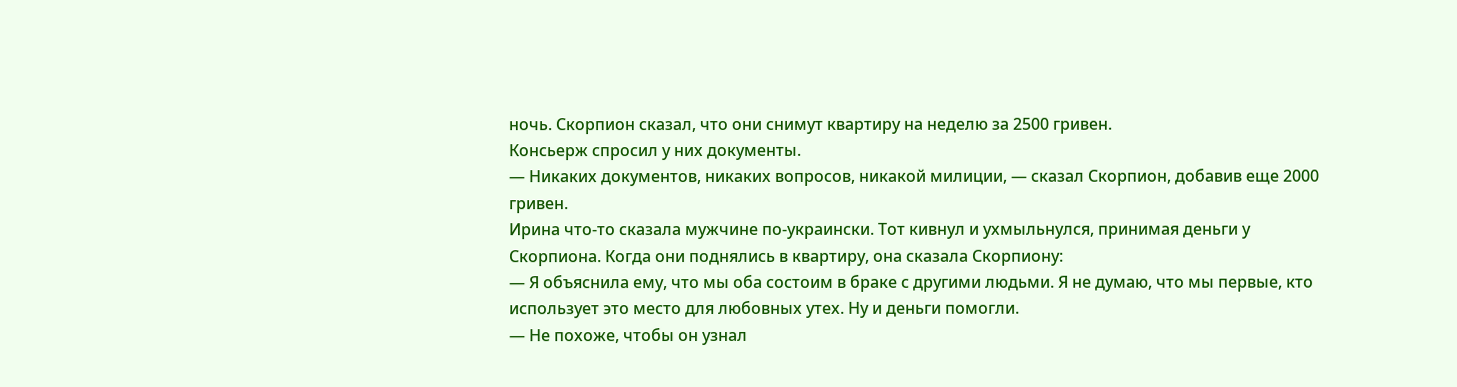ночь. Скорпион сказал, что они снимут квартиру на неделю за 2500 гривен.
Консьерж спросил у них документы.
— Никаких документов, никаких вопросов, никакой милиции, — сказал Скорпион, добавив еще 2000 гривен.
Ирина что-то сказала мужчине по-украински. Тот кивнул и ухмыльнулся, принимая деньги у Скорпиона. Когда они поднялись в квартиру, она сказала Скорпиону:
— Я объяснила ему, что мы оба состоим в браке с другими людьми. Я не думаю, что мы первые, кто использует это место для любовных утех. Ну и деньги помогли.
— Не похоже, чтобы он узнал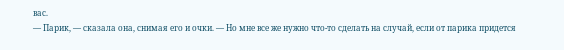вас.
— Парик, — сказала она, снимая его и очки. — Но мне все же нужно что-то сделать на случай, если от парика придется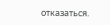отказаться.